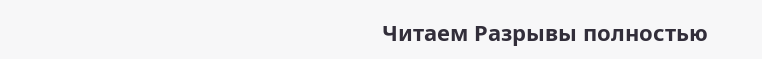Читаем Разрывы полностью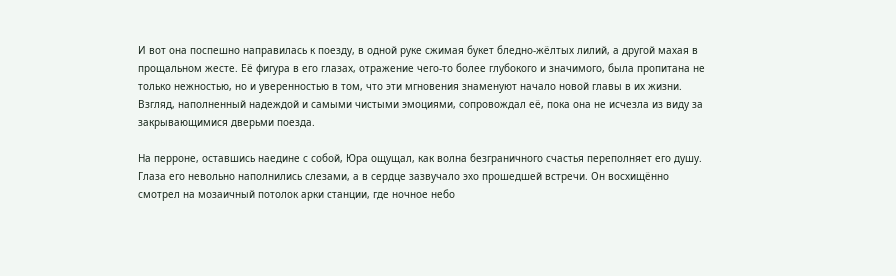И вот она поспешно направилась к поезду, в одной руке сжимая букет бледно-жёлтых лилий, а другой махая в прощальном жесте. Её фигура в его глазах, отражение чего-то более глубокого и значимого, была пропитана не только нежностью, но и уверенностью в том, что эти мгновения знаменуют начало новой главы в их жизни. Взгляд, наполненный надеждой и самыми чистыми эмоциями, сопровождал её, пока она не исчезла из виду за закрывающимися дверьми поезда.

На перроне, оставшись наедине с собой, Юра ощущал, как волна безграничного счастья переполняет его душу. Глаза его невольно наполнились слезами, а в сердце зазвучало эхо прошедшей встречи. Он восхищённо смотрел на мозаичный потолок арки станции, где ночное небо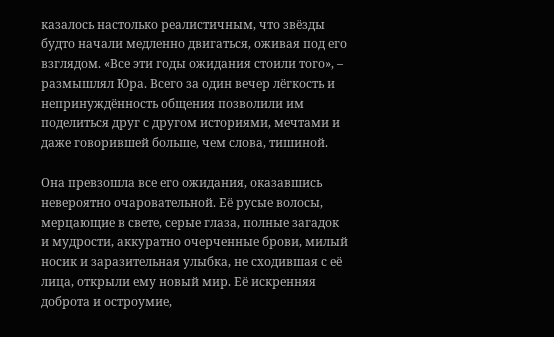казалось настолько реалистичным, что звёзды будто начали медленно двигаться, оживая под его взглядом. «Все эти годы ожидания стоили того», – размышлял Юра. Всего за один вечер лёгкость и непринуждённость общения позволили им поделиться друг с другом историями, мечтами и даже говорившей больше, чем слова, тишиной.

Она превзошла все его ожидания, оказавшись невероятно очаровательной. Её русые волосы, мерцающие в свете, серые глаза, полные загадок и мудрости, аккуратно очерченные брови, милый носик и заразительная улыбка, не сходившая с её лица, открыли ему новый мир. Её искренняя доброта и остроумие,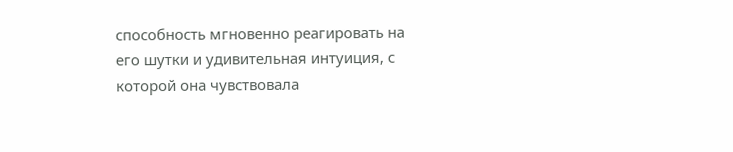способность мгновенно реагировать на его шутки и удивительная интуиция, с которой она чувствовала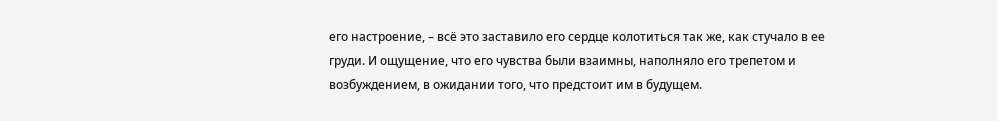его настроение, – всё это заставило его сердце колотиться так же, как стучало в ее груди. И ощущение, что его чувства были взаимны, наполняло его трепетом и возбуждением, в ожидании того, что предстоит им в будущем.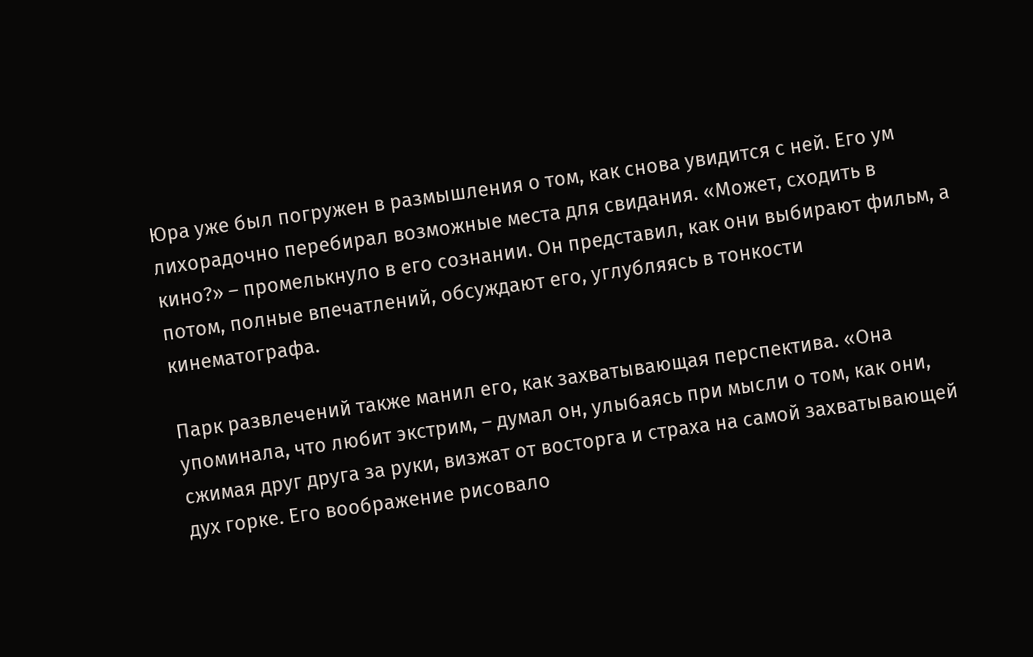Юра уже был погружен в размышления о том, как снова увидится с ней. Его ум лихорадочно перебирал возможные места для свидания. «Может, сходить в кино?» – промелькнуло в его сознании. Он представил, как они выбирают фильм, а потом, полные впечатлений, обсуждают его, углубляясь в тонкости кинематографа.

Парк развлечений также манил его, как захватывающая перспектива. «Она упоминала, что любит экстрим, – думал он, улыбаясь при мысли о том, как они, сжимая друг друга за руки, визжат от восторга и страха на самой захватывающей дух горке. Его воображение рисовало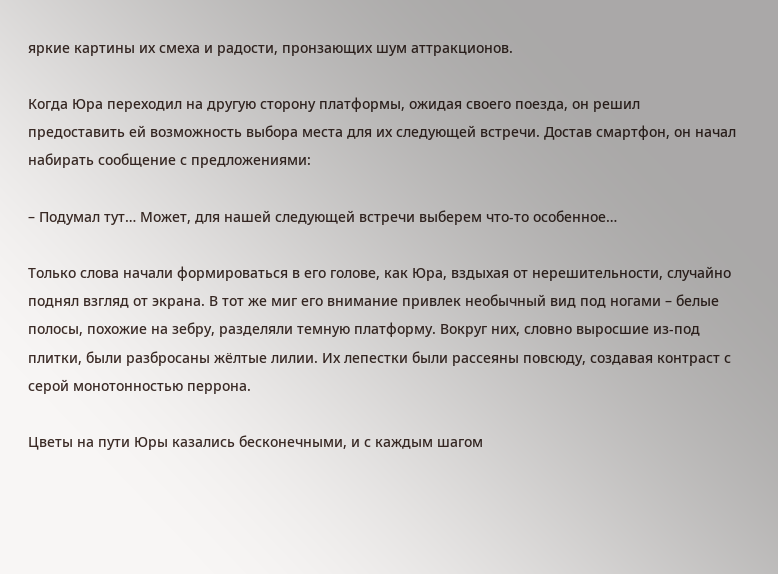яркие картины их смеха и радости, пронзающих шум аттракционов.

Когда Юра переходил на другую сторону платформы, ожидая своего поезда, он решил предоставить ей возможность выбора места для их следующей встречи. Достав смартфон, он начал набирать сообщение с предложениями:

– Подумал тут… Может, для нашей следующей встречи выберем что-то особенное…

Только слова начали формироваться в его голове, как Юра, вздыхая от нерешительности, случайно поднял взгляд от экрана. В тот же миг его внимание привлек необычный вид под ногами – белые полосы, похожие на зебру, разделяли темную платформу. Вокруг них, словно выросшие из-под плитки, были разбросаны жёлтые лилии. Их лепестки были рассеяны повсюду, создавая контраст с серой монотонностью перрона.

Цветы на пути Юры казались бесконечными, и с каждым шагом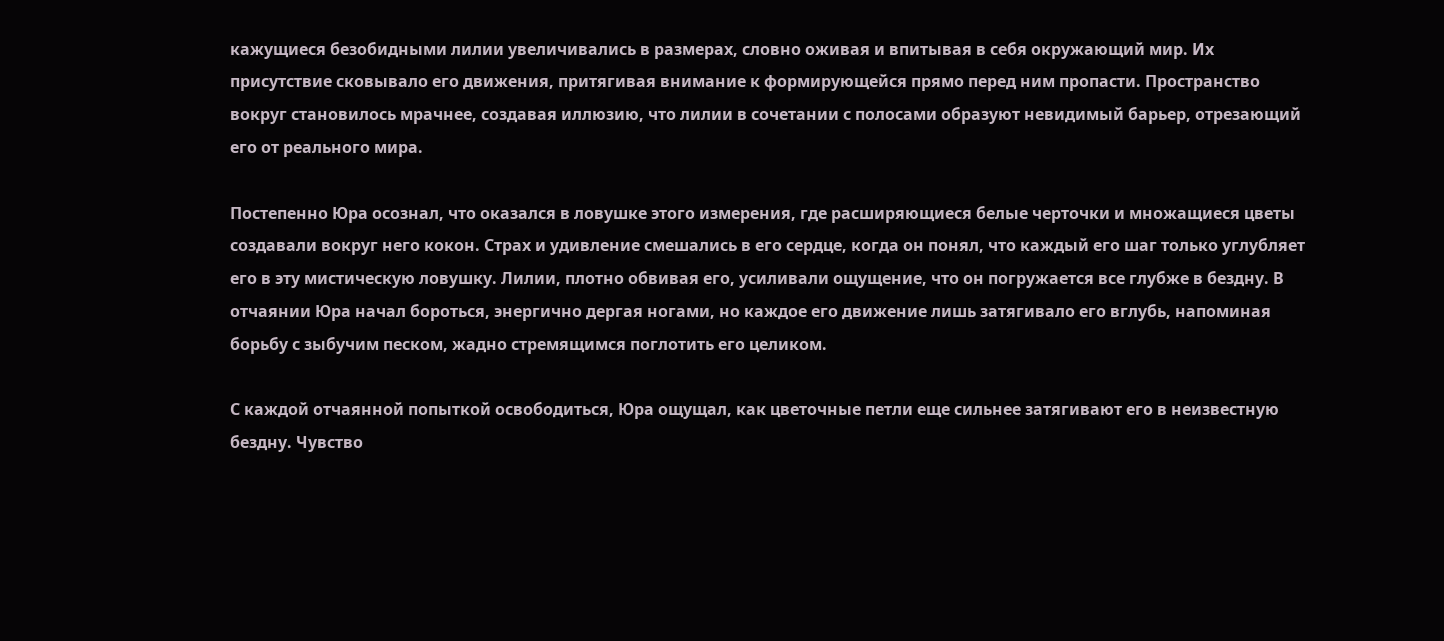кажущиеся безобидными лилии увеличивались в размерах, словно оживая и впитывая в себя окружающий мир. Их присутствие сковывало его движения, притягивая внимание к формирующейся прямо перед ним пропасти. Пространство вокруг становилось мрачнее, создавая иллюзию, что лилии в сочетании с полосами образуют невидимый барьер, отрезающий его от реального мира.

Постепенно Юра осознал, что оказался в ловушке этого измерения, где расширяющиеся белые черточки и множащиеся цветы создавали вокруг него кокон. Страх и удивление смешались в его сердце, когда он понял, что каждый его шаг только углубляет его в эту мистическую ловушку. Лилии, плотно обвивая его, усиливали ощущение, что он погружается все глубже в бездну. В отчаянии Юра начал бороться, энергично дергая ногами, но каждое его движение лишь затягивало его вглубь, напоминая борьбу с зыбучим песком, жадно стремящимся поглотить его целиком.

С каждой отчаянной попыткой освободиться, Юра ощущал, как цветочные петли еще сильнее затягивают его в неизвестную бездну. Чувство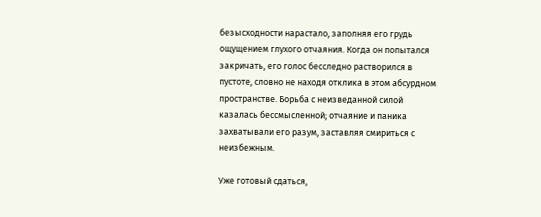безысходности нарастало, заполняя его грудь ощущением глухого отчаяния. Когда он попытался закричать, его голос бесследно растворился в пустоте, словно не находя отклика в этом абсурдном пространстве. Борьба с неизведанной силой казалась бессмысленной; отчаяние и паника захватывали его разум, заставляя смириться с неизбежным.

Уже готовый сдаться,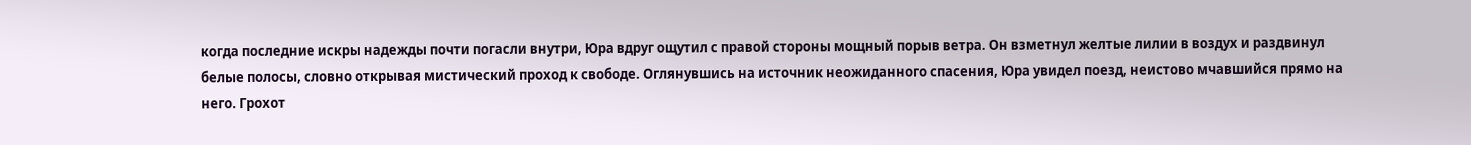когда последние искры надежды почти погасли внутри, Юра вдруг ощутил с правой стороны мощный порыв ветра. Он взметнул желтые лилии в воздух и раздвинул белые полосы, словно открывая мистический проход к свободе. Оглянувшись на источник неожиданного спасения, Юра увидел поезд, неистово мчавшийся прямо на него. Грохот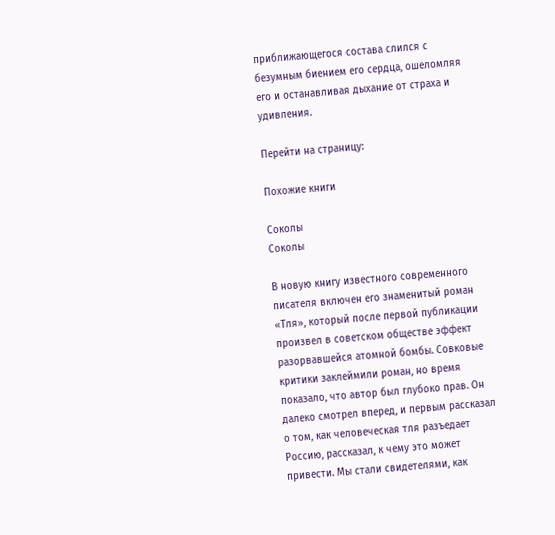приближающегося состава слился с безумным биением его сердца, ошеломляя его и останавливая дыхание от страха и удивления.

Перейти на страницу:

Похожие книги

Соколы
Соколы

В новую книгу известного современного писателя включен его знаменитый роман «Тля», который после первой публикации произвел в советском обществе эффект разорвавшейся атомной бомбы. Совковые критики заклеймили роман, но время показало, что автор был глубоко прав. Он далеко смотрел вперед, и первым рассказал о том, как человеческая тля разъедает Россию, рассказал, к чему это может привести. Мы стали свидетелями, как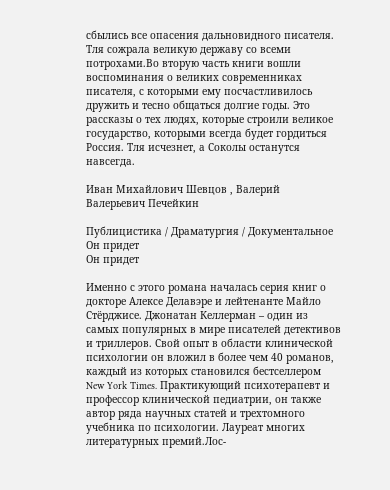сбылись все опасения дальновидного писателя. Тля сожрала великую державу со всеми потрохами.Во вторую часть книги вошли воспоминания о великих современниках писателя, с которыми ему посчастливилось дружить и тесно общаться долгие годы. Это рассказы о тех людях, которые строили великое государство, которыми всегда будет гордиться Россия. Тля исчезнет, а Соколы останутся навсегда.

Иван Михайлович Шевцов , Валерий Валерьевич Печейкин

Публицистика / Драматургия / Документальное
Он придет
Он придет

Именно с этого романа началась серия книг о докторе Алексе Делавэре и лейтенанте Майло Стёрджисе. Джонатан Келлерман – один из самых популярных в мире писателей детективов и триллеров. Свой опыт в области клинической психологии он вложил в более чем 40 романов, каждый из которых становился бестселлером New York Times. Практикующий психотерапевт и профессор клинической педиатрии, он также автор ряда научных статей и трехтомного учебника по психологии. Лауреат многих литературных премий.Лос-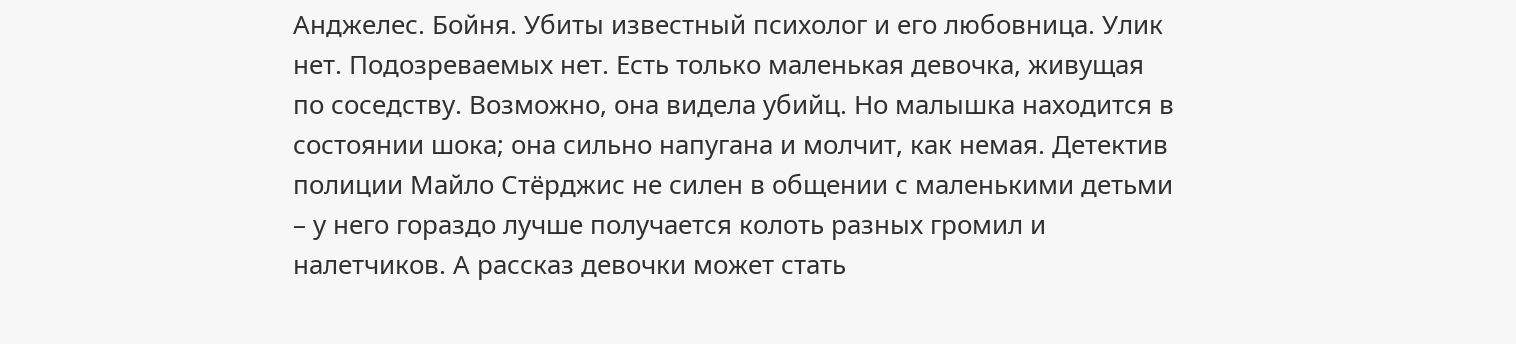Анджелес. Бойня. Убиты известный психолог и его любовница. Улик нет. Подозреваемых нет. Есть только маленькая девочка, живущая по соседству. Возможно, она видела убийц. Но малышка находится в состоянии шока; она сильно напугана и молчит, как немая. Детектив полиции Майло Стёрджис не силен в общении с маленькими детьми – у него гораздо лучше получается колоть разных громил и налетчиков. А рассказ девочки может стать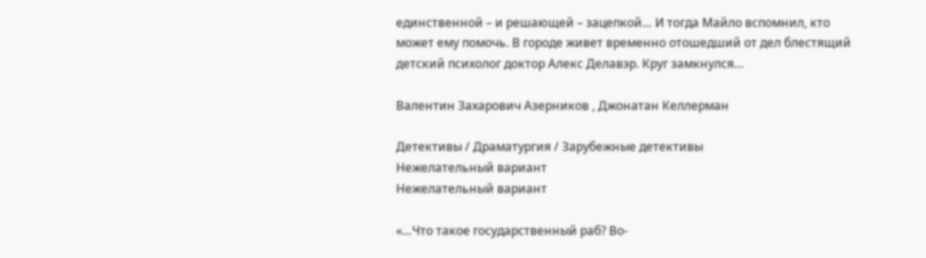единственной – и решающей – зацепкой… И тогда Майло вспомнил, кто может ему помочь. В городе живет временно отошедший от дел блестящий детский психолог доктор Алекс Делавэр. Круг замкнулся…

Валентин Захарович Азерников , Джонатан Келлерман

Детективы / Драматургия / Зарубежные детективы
Нежелательный вариант
Нежелательный вариант

«…Что такое государственный раб? Во-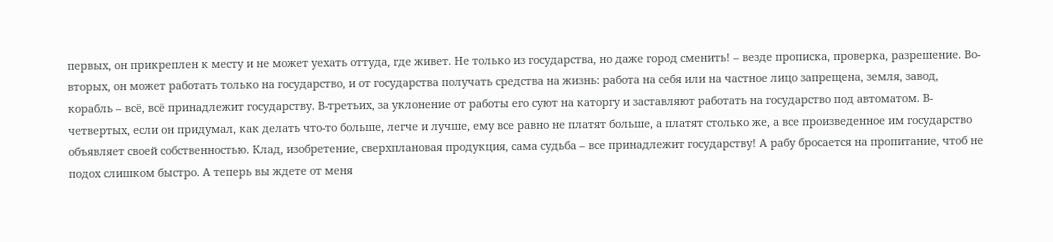первых, он прикреплен к месту и не может уехать оттуда, где живет. Не только из государства, но даже город сменить! – везде прописка, проверка, разрешение. Во-вторых, он может работать только на государство, и от государства получать средства на жизнь: работа на себя или на частное лицо запрещена, земля, завод, корабль – всё, всё принадлежит государству. В-третьих, за уклонение от работы его суют на каторгу и заставляют работать на государство под автоматом. В-четвертых, если он придумал, как делать что-то больше, легче и лучше, ему все равно не платят больше, а платят столько же, а все произведенное им государство объявляет своей собственностью. Клад, изобретение, сверхплановая продукция, сама судьба – все принадлежит государству! А рабу бросается на пропитание, чтоб не подох слишком быстро. А теперь вы ждете от меня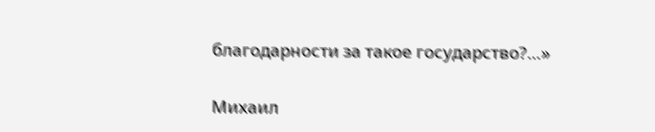благодарности за такое государство?…»

Михаил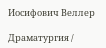Иосифович Веллер

Драматургия /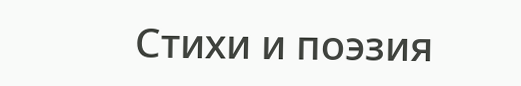Стихи и поэзия